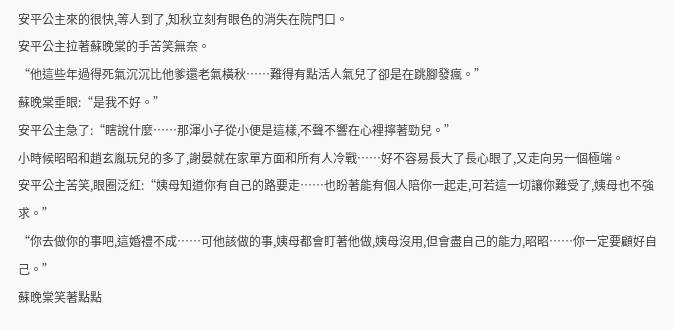安平公主來的很快,等人到了,知秋立刻有眼色的消失在院門口。
安平公主拉著蘇晚棠的手苦笑無奈。
“他這些年過得死氣沉沉比他爹還老氣橫秋……難得有點活人氣兒了卻是在跳腳發瘋。”
蘇晚棠垂眼:“是我不好。”
安平公主急了:“瞎說什麼……那渾小子從小便是這樣,不聲不響在心裡擰著勁兒。”
小時候昭昭和趙玄胤玩兒的多了,謝晏就在家單方面和所有人冷戰……好不容易長大了長心眼了,又走向另一個極端。
安平公主苦笑,眼圈泛紅:“姨母知道你有自己的路要走……也盼著能有個人陪你一起走,可若這一切讓你難受了,姨母也不強求。”
“你去做你的事吧,這婚禮不成……可他該做的事,姨母都會盯著他做,姨母沒用,但會盡自己的能力,昭昭……你一定要顧好自己。”
蘇晚棠笑著點點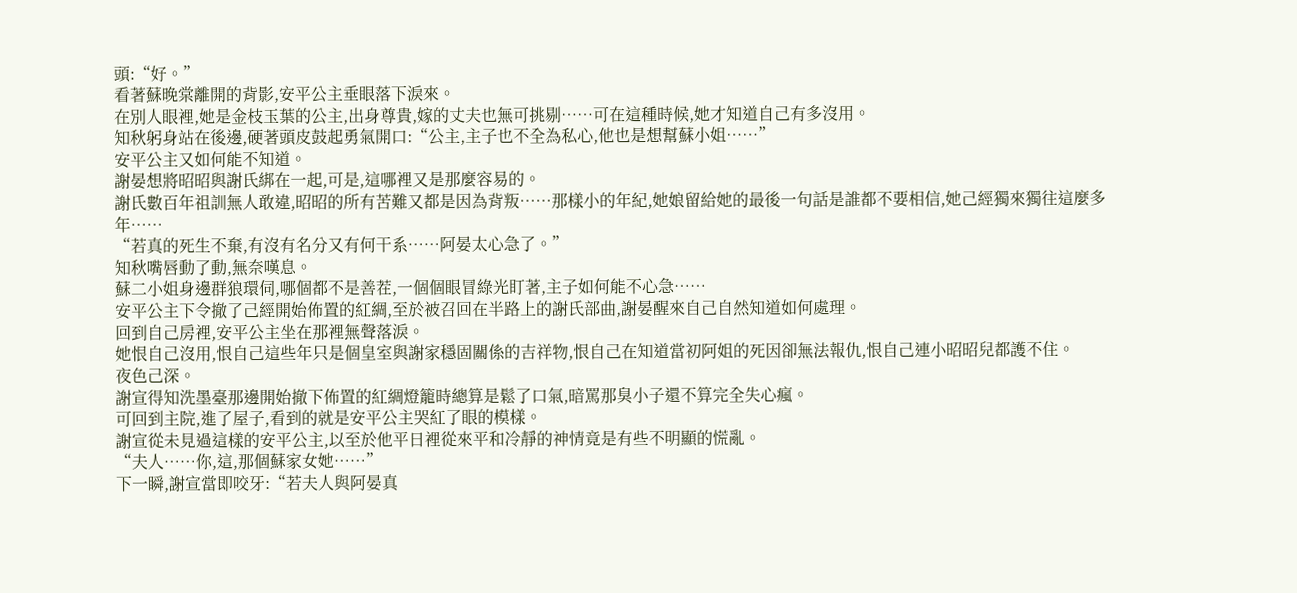頭:“好。”
看著蘇晚棠離開的背影,安平公主垂眼落下淚來。
在別人眼裡,她是金枝玉葉的公主,出身尊貴,嫁的丈夫也無可挑剔……可在這種時候,她才知道自己有多沒用。
知秋躬身站在後邊,硬著頭皮鼓起勇氣開口:“公主,主子也不全為私心,他也是想幫蘇小姐……”
安平公主又如何能不知道。
謝晏想將昭昭與謝氏綁在一起,可是,這哪裡又是那麼容易的。
謝氏數百年祖訓無人敢違,昭昭的所有苦難又都是因為背叛……那樣小的年紀,她娘留給她的最後一句話是誰都不要相信,她己經獨來獨往這麼多年……
“若真的死生不棄,有沒有名分又有何干系……阿晏太心急了。”
知秋嘴唇動了動,無奈嘆息。
蘇二小姐身邊群狼環伺,哪個都不是善茬,一個個眼冒綠光盯著,主子如何能不心急……
安平公主下令撤了己經開始佈置的紅綢,至於被召回在半路上的謝氏部曲,謝晏醒來自己自然知道如何處理。
回到自己房裡,安平公主坐在那裡無聲落淚。
她恨自己沒用,恨自己這些年只是個皇室與謝家穩固關係的吉祥物,恨自己在知道當初阿姐的死因卻無法報仇,恨自己連小昭昭兒都護不住。
夜色己深。
謝宣得知洗墨臺那邊開始撤下佈置的紅綢燈籠時總算是鬆了口氣,暗罵那臭小子還不算完全失心瘋。
可回到主院,進了屋子,看到的就是安平公主哭紅了眼的模樣。
謝宣從未見過這樣的安平公主,以至於他平日裡從來平和冷靜的神情竟是有些不明顯的慌亂。
“夫人……你,這,那個蘇家女她……”
下一瞬,謝宣當即咬牙:“若夫人與阿晏真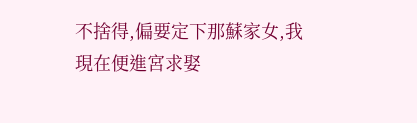不捨得,偏要定下那蘇家女,我現在便進宮求娶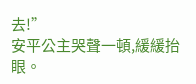去!”
安平公主哭聲一頓,緩緩抬眼。